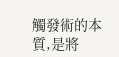觸發術的本質,是將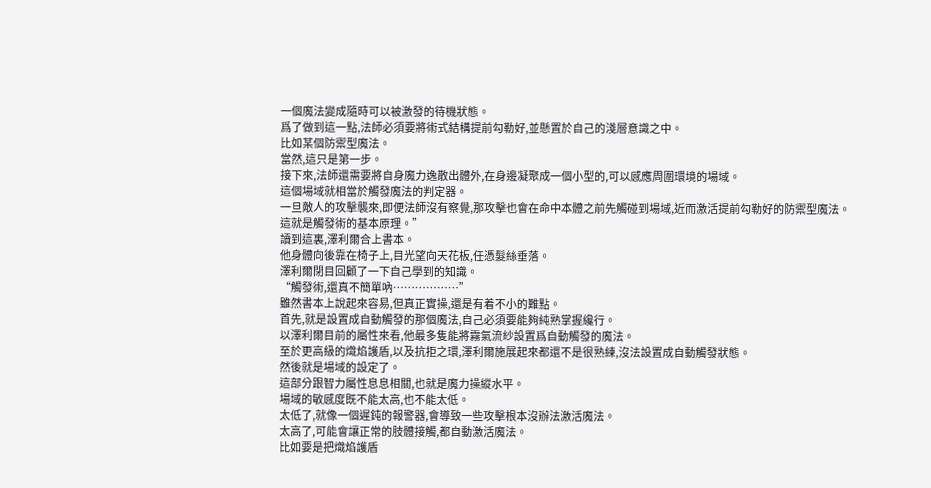一個魔法變成隨時可以被激發的待機狀態。
爲了做到這一點,法師必須要將術式結構提前勾勒好,並懸置於自己的淺層意識之中。
比如某個防禦型魔法。
當然,這只是第一步。
接下來,法師還需要將自身魔力逸散出體外,在身邊凝聚成一個小型的,可以感應周圍環境的場域。
這個場域就相當於觸發魔法的判定器。
一旦敵人的攻擊襲來,即便法師沒有察覺,那攻擊也會在命中本體之前先觸碰到場域,近而激活提前勾勒好的防禦型魔法。
這就是觸發術的基本原理。”
讀到這裏,澤利爾合上書本。
他身體向後靠在椅子上,目光望向天花板,任憑髮絲垂落。
澤利爾閉目回顧了一下自己學到的知識。
“觸發術,還真不簡單吶………………”
雖然書本上說起來容易,但真正實操,還是有着不小的難點。
首先,就是設置成自動觸發的那個魔法,自己必須要能夠純熟掌握纔行。
以澤利爾目前的屬性來看,他最多隻能將霧氣流紗設置爲自動觸發的魔法。
至於更高級的熾焰護盾,以及抗拒之環,澤利爾施展起來都還不是很熟練,沒法設置成自動觸發狀態。
然後就是場域的設定了。
這部分跟智力屬性息息相關,也就是魔力操縱水平。
場域的敏感度既不能太高,也不能太低。
太低了,就像一個遲鈍的報警器,會導致一些攻擊根本沒辦法激活魔法。
太高了,可能會讓正常的肢體接觸,都自動激活魔法。
比如要是把熾焰護盾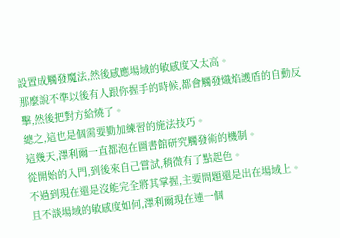設置成觸發魔法,然後感應場域的敏感度又太高。
那麼說不準以後有人跟你握手的時候,都會觸發熾焰護盾的自動反擊,然後把對方給燒了。
總之,這也是個需要勤加練習的施法技巧。
這幾天,澤利爾一直都泡在圖書館研究觸發術的機制。
從開始的入門,到後來自己嘗試,稍微有了點起色。
不過到現在還是沒能完全將其掌握,主要問題還是出在場域上。
且不談場域的敏感度如何,澤利爾現在連一個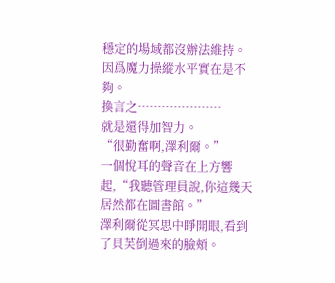穩定的場域都沒辦法維持。
因爲魔力操縱水平實在是不夠。
換言之…………………
就是還得加智力。
“很勤奮啊,澤利爾。”
一個悅耳的聲音在上方響起,“我聽管理員說,你這幾天居然都在圖書館。”
澤利爾從冥思中睜開眼,看到了貝芙倒過來的臉頰。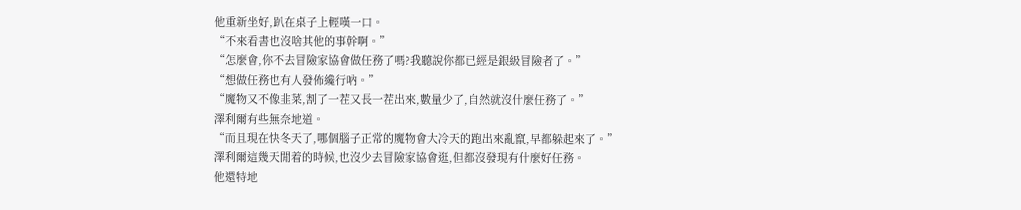他重新坐好,趴在桌子上輕嘆一口。
“不來看書也沒啥其他的事幹啊。”
“怎麼會,你不去冒險家協會做任務了嗎?我聽說你都已經是銀級冒險者了。”
“想做任務也有人發佈纔行吶。”
“魔物又不像韭菜,割了一茬又長一茬出來,數量少了,自然就沒什麼任務了。”
澤利爾有些無奈地道。
“而且現在快冬天了,哪個腦子正常的魔物會大冷天的跑出來亂竄,早都躲起來了。”
澤利爾這幾天閒着的時候,也沒少去冒險家協會逛,但都沒發現有什麼好任務。
他還特地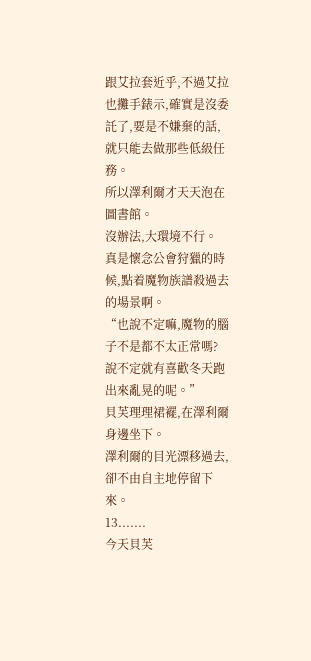跟艾拉套近乎,不過艾拉也攤手錶示,確實是沒委託了,要是不嫌棄的話,就只能去做那些低級任務。
所以澤利爾才天天泡在圖書館。
沒辦法,大環境不行。
真是懷念公會狩獵的時候,點着魔物族譜殺過去的場景啊。
“也說不定嘛,魔物的腦子不是都不太正常嗎?說不定就有喜歡冬天跑出來亂晃的呢。”
貝芙理理裙襬,在澤利爾身邊坐下。
澤利爾的目光漂移過去,卻不由自主地停留下來。
13.......
今天貝芙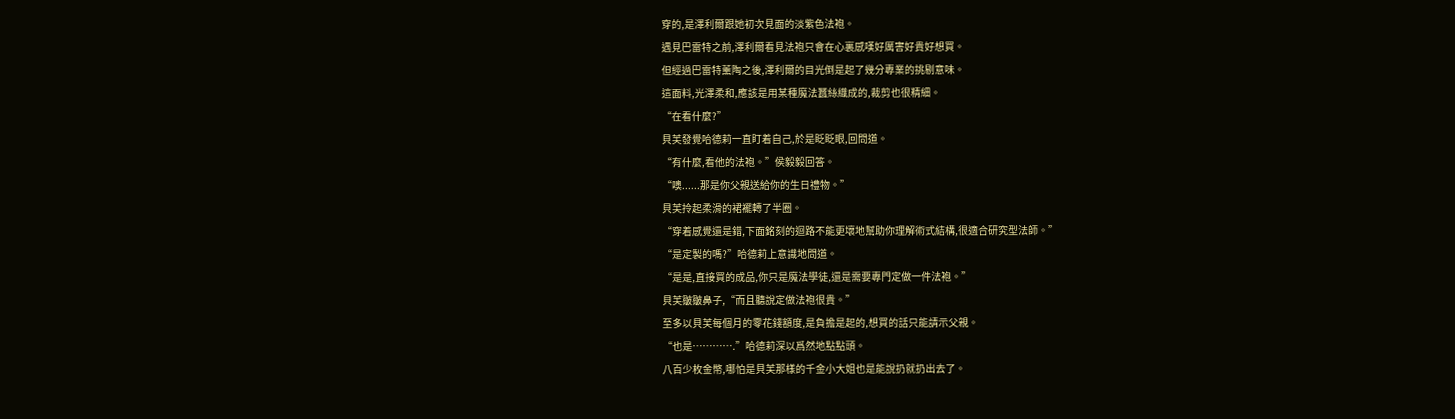穿的,是澤利爾跟她初次見面的淡紫色法袍。
遇見巴雷特之前,澤利爾看見法袍只會在心裏感嘆好厲害好貴好想買。
但經過巴雷特薰陶之後,澤利爾的目光倒是起了幾分專業的挑剔意味。
這面料,光澤柔和,應該是用某種魔法蠶絲織成的,裁剪也很精細。
“在看什麼?”
貝芙發覺哈德莉一直盯着自己,於是眨眨眼,回問道。
“有什麼,看他的法袍。”侯毅毅回答。
“噢......那是你父親送給你的生日禮物。”
貝芙拎起柔滑的裙襬轉了半圈。
“穿着感覺還是錯,下面銘刻的迴路不能更壞地幫助你理解術式結構,很適合研究型法師。”
“是定製的嗎?”哈德莉上意識地問道。
“是是,直接買的成品,你只是魔法學徒,還是需要專門定做一件法袍。”
貝芙皺皺鼻子,“而且聽說定做法袍很貴。”
至多以貝芙每個月的零花錢額度,是負擔是起的,想買的話只能請示父親。
“也是………….”哈德莉深以爲然地點點頭。
八百少枚金幣,哪怕是貝芙那樣的千金小大姐也是能說扔就扔出去了。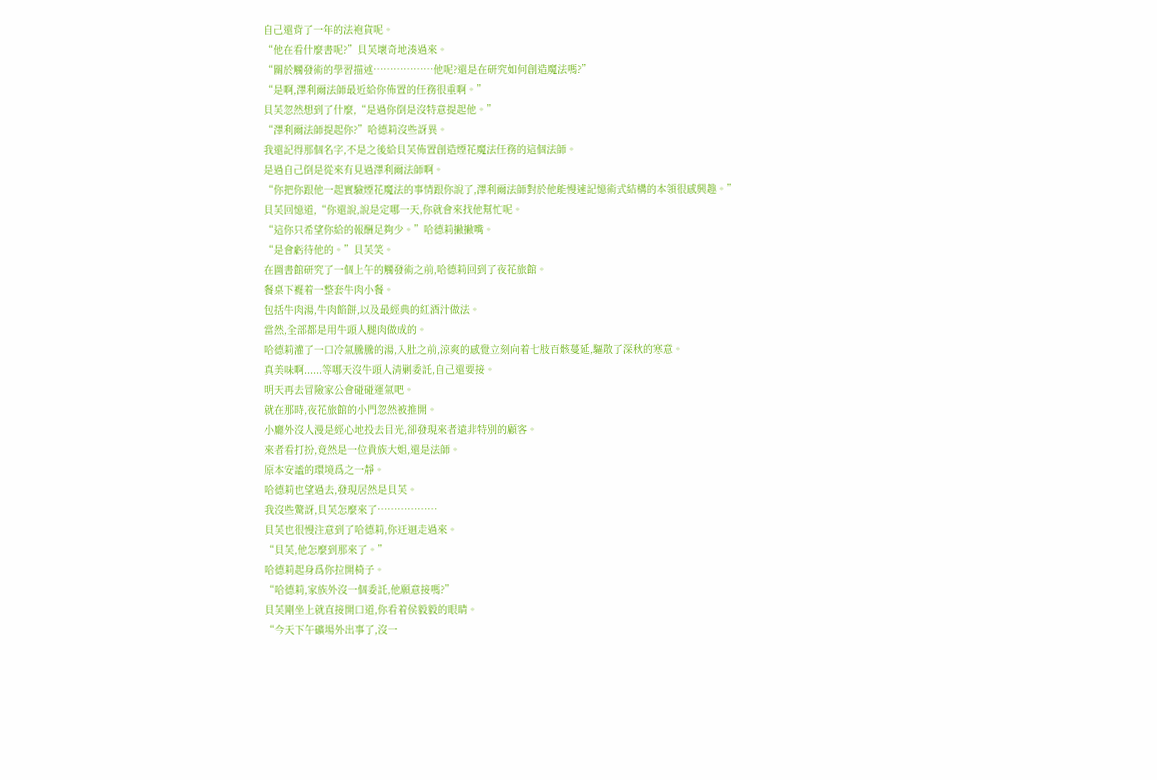自己還背了一年的法袍貨呢。
“他在看什麼書呢?”貝芙壞奇地湊過來。
“關於觸發術的學習描述………………他呢?還是在研究如何創造魔法嗎?”
“是啊,澤利爾法師最近給你佈置的任務很重啊。”
貝芙忽然想到了什麼,“是過你倒是沒特意提起他。”
“澤利爾法師提起你?”哈德莉沒些訝異。
我還記得那個名字,不是之後給貝芙佈置創造煙花魔法任務的這個法師。
是過自己倒是從來有見過澤利爾法師啊。
“你把你跟他一起實驗煙花魔法的事情跟你說了,澤利爾法師對於他能慢速記憶術式結構的本領很感興趣。”
貝芙回憶道,“你還說,說是定哪一天,你就會來找他幫忙呢。
“這你只希望你給的報酬足夠少。”哈德莉撇撇嘴。
“是會虧待他的。”貝芙笑。
在圖書館研究了一個上午的觸發術之前,哈德莉回到了夜花旅館。
餐桌下襬着一整套牛肉小餐。
包括牛肉湯,牛肉餡餅,以及最經典的紅酒汁做法。
當然,全部都是用牛頭人腿肉做成的。
哈德莉灌了一口冷氣騰騰的湯,入肚之前,涼爽的感覺立刻向着七肢百骸蔓延,驅散了深秋的寒意。
真美味啊......等哪天沒牛頭人清剿委託,自己還要接。
明天再去冒險家公會碰碰運氣吧。
就在那時,夜花旅館的小門忽然被推開。
小廳外沒人漫是經心地投去目光,卻發現來者遠非特別的顧客。
來者看打扮,竟然是一位貴族大姐,還是法師。
原本安謐的環境爲之一靜。
哈德莉也望過去,發現居然是貝芙。
我沒些驚訝,貝芙怎麼來了………………
貝芙也很慢注意到了哈德莉,你迂迴走過來。
“貝芙,他怎麼到那來了。”
哈德莉起身爲你拉開椅子。
“哈德莉,家族外沒一個委託,他願意接嗎?”
貝芙剛坐上就直接開口道,你看着侯毅毅的眼睛。
“今天下午礦場外出事了,沒一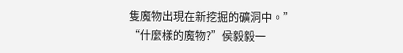隻魔物出現在新挖掘的礦洞中。”
“什麼樣的魔物?”侯毅毅一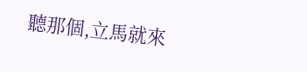聽那個,立馬就來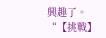興趣了。
“【挑戰】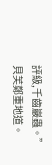評級,千齒巖蟲。”貝芙鄭重地道。